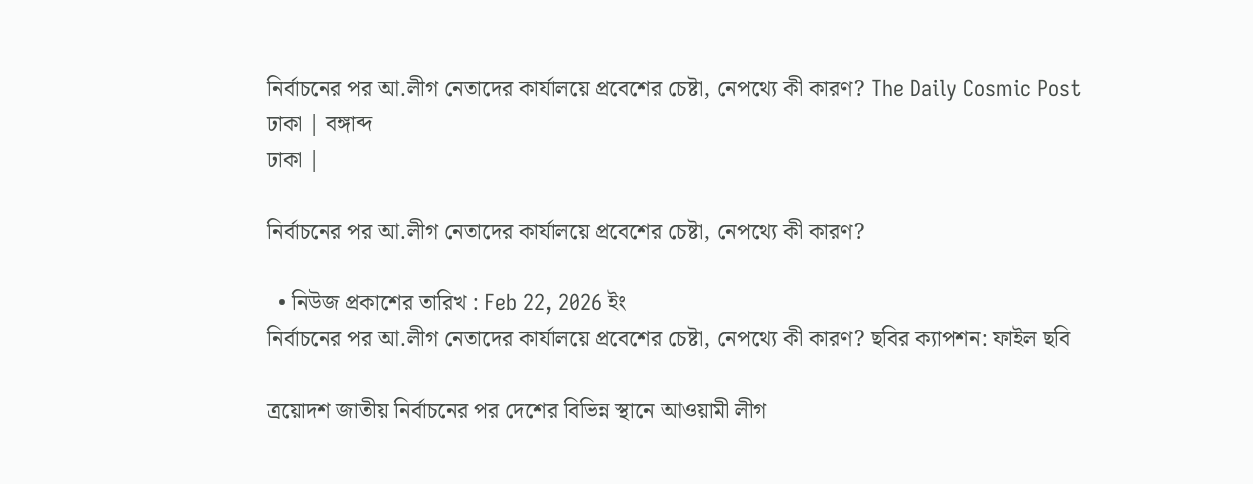নির্বাচনের পর আ.লীগ নেতাদের কার্যালয়ে প্রবেশের চেষ্টা, নেপথ্যে কী কারণ? The Daily Cosmic Post
ঢাকা | বঙ্গাব্দ
ঢাকা |

নির্বাচনের পর আ.লীগ নেতাদের কার্যালয়ে প্রবেশের চেষ্টা, নেপথ্যে কী কারণ?

  • নিউজ প্রকাশের তারিখ : Feb 22, 2026 ইং
নির্বাচনের পর আ.লীগ নেতাদের কার্যালয়ে প্রবেশের চেষ্টা, নেপথ্যে কী কারণ? ছবির ক্যাপশন: ফাইল ছবি

ত্রয়োদশ জাতীয় নির্বাচনের পর দেশের বিভিন্ন স্থানে আওয়ামী লীগ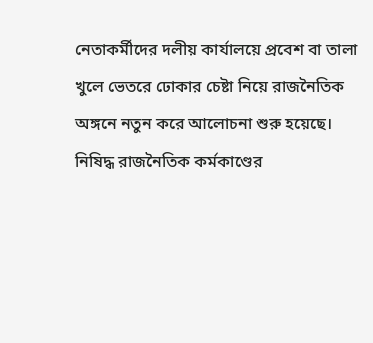নেতাকর্মীদের দলীয় কার্যালয়ে প্রবেশ বা তালা খুলে ভেতরে ঢোকার চেষ্টা নিয়ে রাজনৈতিক অঙ্গনে নতুন করে আলোচনা শুরু হয়েছে। নিষিদ্ধ রাজনৈতিক কর্মকাণ্ডের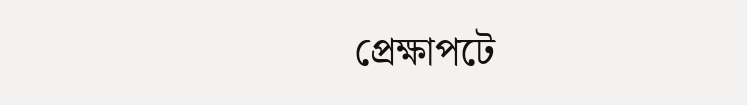প্রেক্ষাপটে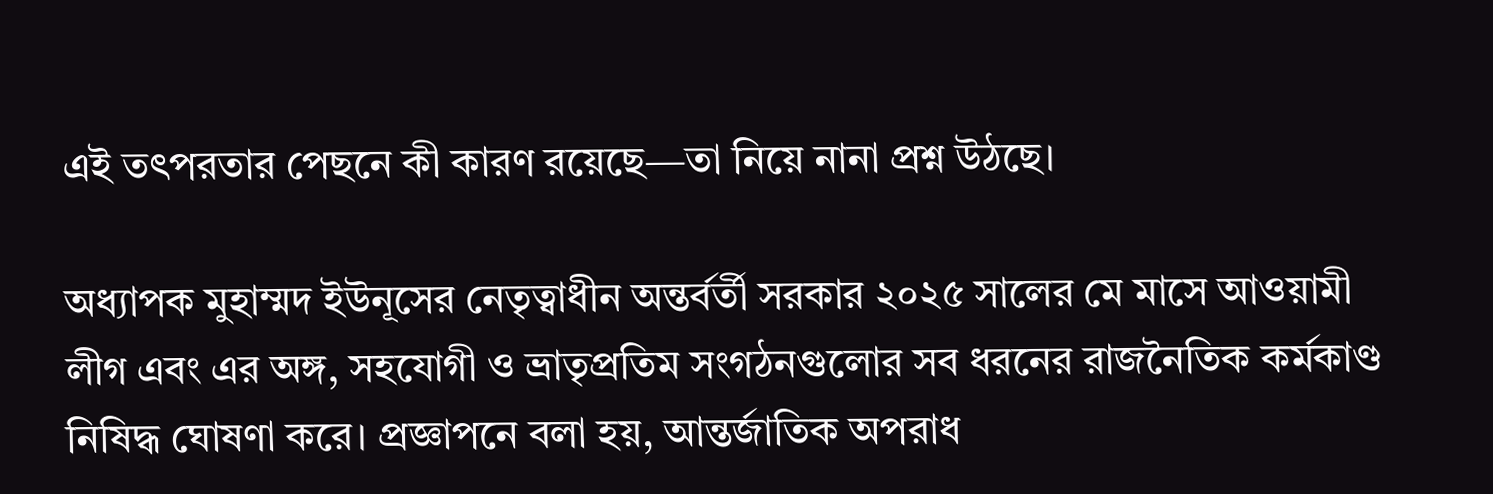এই তৎপরতার পেছনে কী কারণ রয়েছে—তা নিয়ে নানা প্রশ্ন উঠছে।

অধ্যাপক মুহাম্মদ ইউনূসের নেতৃত্বাধীন অন্তর্বর্তী সরকার ২০২৫ সালের মে মাসে আওয়ামী লীগ এবং এর অঙ্গ, সহযোগী ও ভ্রাতৃপ্রতিম সংগঠনগুলোর সব ধরনের রাজনৈতিক কর্মকাণ্ড নিষিদ্ধ ঘোষণা করে। প্রজ্ঞাপনে বলা হয়, আন্তর্জাতিক অপরাধ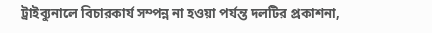ট্রাইব্যুনালে বিচারকার্য সম্পন্ন না হওয়া পর্যন্ত দলটির প্রকাশনা,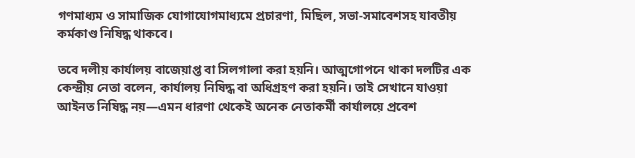গণমাধ্যম ও সামাজিক যোগাযোগমাধ্যমে প্রচারণা, মিছিল, সভা-সমাবেশসহ যাবতীয় কর্মকাণ্ড নিষিদ্ধ থাকবে।

তবে দলীয় কার্যালয় বাজেয়াপ্ত বা সিলগালা করা হয়নি। আত্মগোপনে থাকা দলটির এক কেন্দ্রীয় নেতা বলেন, কার্যালয় নিষিদ্ধ বা অধিগ্রহণ করা হয়নি। তাই সেখানে যাওয়া আইনত নিষিদ্ধ নয়—এমন ধারণা থেকেই অনেক নেতাকর্মী কার্যালয়ে প্রবেশ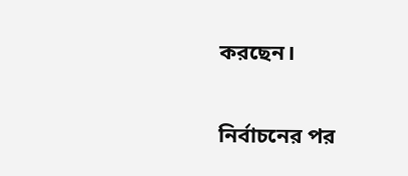করছেন।

নির্বাচনের পর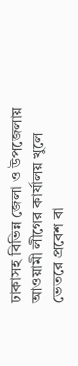ঢাকাসহ বিভিন্ন জেলা ও উপজেলায় আওয়ামী লীগের কার্যালয় খুলে ভেতরে প্রবেশ বা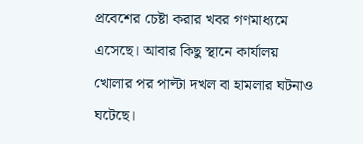প্রবেশের চেষ্টা করার খবর গণমাধ্যমে এসেছে। আবার কিছু স্থানে কার্যালয় খোলার পর পাল্টা দখল বা হামলার ঘটনাও ঘটেছে।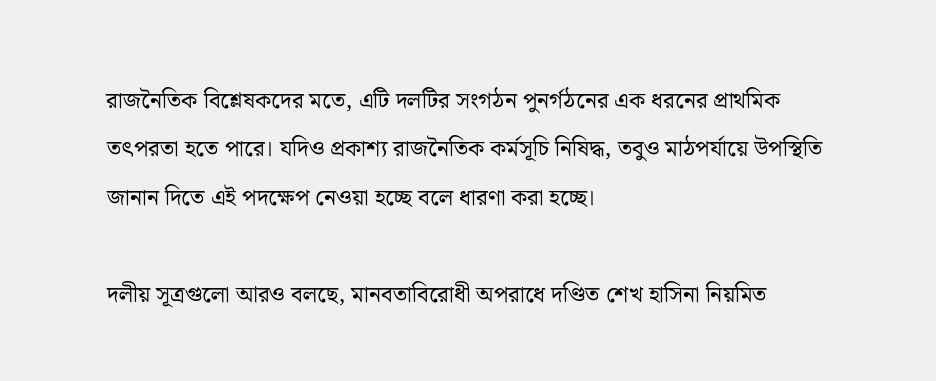রাজনৈতিক বিশ্লেষকদের মতে, এটি দলটির সংগঠন পুনর্গঠনের এক ধরনের প্রাথমিক তৎপরতা হতে পারে। যদিও প্রকাশ্য রাজনৈতিক কর্মসূচি নিষিদ্ধ, তবুও মাঠপর্যায়ে উপস্থিতি জানান দিতে এই পদক্ষেপ নেওয়া হচ্ছে বলে ধারণা করা হচ্ছে।

দলীয় সূত্রগুলো আরও বলছে, মানবতাবিরোধী অপরাধে দণ্ডিত শেখ হাসিনা নিয়মিত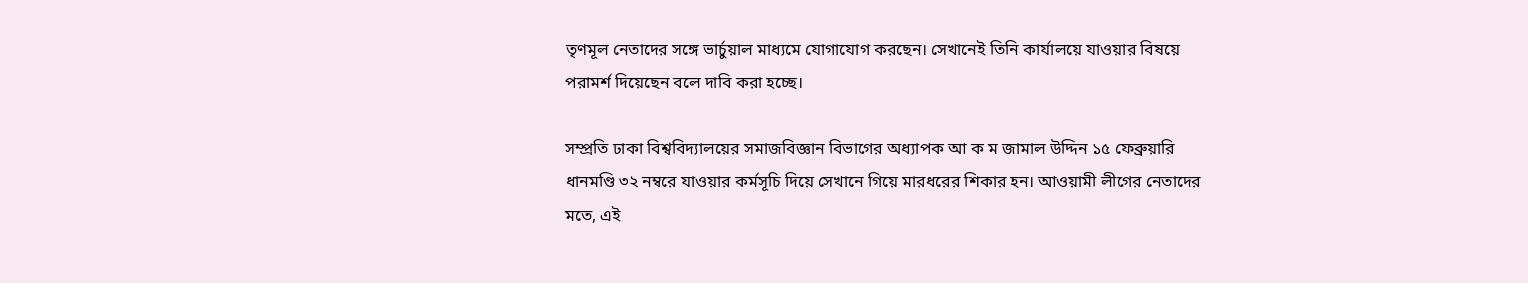তৃণমূল নেতাদের সঙ্গে ভার্চুয়াল মাধ্যমে যোগাযোগ করছেন। সেখানেই তিনি কার্যালয়ে যাওয়ার বিষয়ে পরামর্শ দিয়েছেন বলে দাবি করা হচ্ছে।

সম্প্রতি ঢাকা বিশ্ববিদ্যালয়ের সমাজবিজ্ঞান বিভাগের অধ্যাপক আ ক ম জামাল উদ্দিন ১৫ ফেব্রুয়ারি ধানমণ্ডি ৩২ নম্বরে যাওয়ার কর্মসূচি দিয়ে সেখানে গিয়ে মারধরের শিকার হন। আওয়ামী লীগের নেতাদের মতে, এই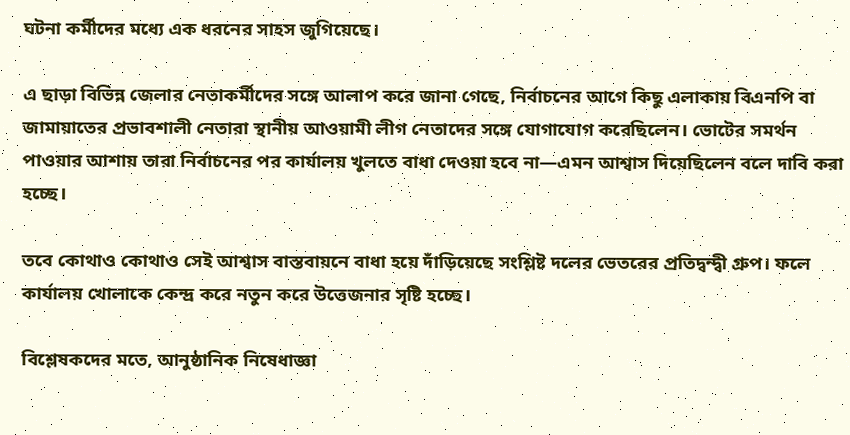ঘটনা কর্মীদের মধ্যে এক ধরনের সাহস জুগিয়েছে।

এ ছাড়া বিভিন্ন জেলার নেতাকর্মীদের সঙ্গে আলাপ করে জানা গেছে, নির্বাচনের আগে কিছু এলাকায় বিএনপি বা জামায়াতের প্রভাবশালী নেতারা স্থানীয় আওয়ামী লীগ নেতাদের সঙ্গে যোগাযোগ করেছিলেন। ভোটের সমর্থন পাওয়ার আশায় তারা নির্বাচনের পর কার্যালয় খুলতে বাধা দেওয়া হবে না—এমন আশ্বাস দিয়েছিলেন বলে দাবি করা হচ্ছে।

তবে কোথাও কোথাও সেই আশ্বাস বাস্তবায়নে বাধা হয়ে দাঁড়িয়েছে সংশ্লিষ্ট দলের ভেতরের প্রতিদ্বন্দ্বী গ্রুপ। ফলে কার্যালয় খোলাকে কেন্দ্র করে নতুন করে উত্তেজনার সৃষ্টি হচ্ছে।

বিশ্লেষকদের মতে, আনুষ্ঠানিক নিষেধাজ্ঞা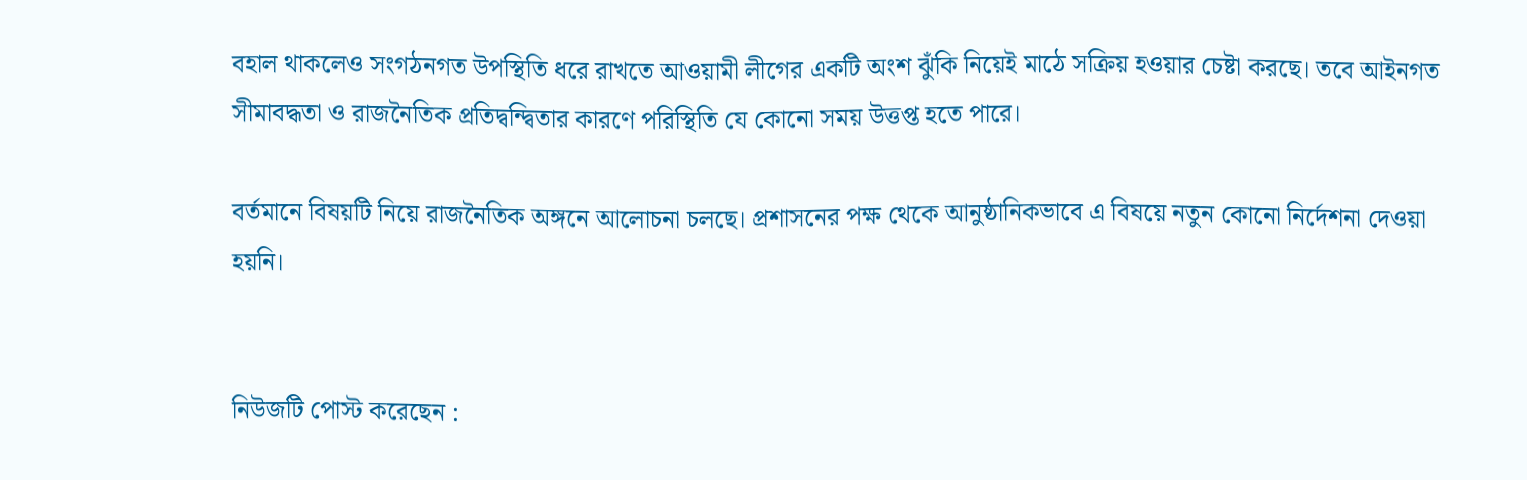বহাল থাকলেও সংগঠনগত উপস্থিতি ধরে রাখতে আওয়ামী লীগের একটি অংশ ঝুঁকি নিয়েই মাঠে সক্রিয় হওয়ার চেষ্টা করছে। তবে আইনগত সীমাবদ্ধতা ও রাজনৈতিক প্রতিদ্বন্দ্বিতার কারণে পরিস্থিতি যে কোনো সময় উত্তপ্ত হতে পারে।

বর্তমানে বিষয়টি নিয়ে রাজনৈতিক অঙ্গনে আলোচনা চলছে। প্রশাসনের পক্ষ থেকে আনুষ্ঠানিকভাবে এ বিষয়ে নতুন কোনো নির্দেশনা দেওয়া হয়নি।


নিউজটি পোস্ট করেছেন :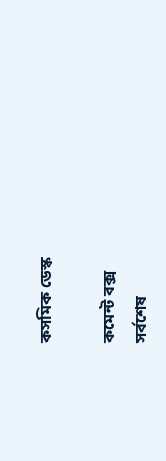কসমিক ডেস্ক

কমেন্ট বক্স
সর্বশেষ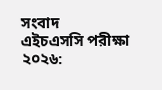সংবাদ
এইচএসসি পরীক্ষা ২০২৬: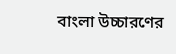বাংলা উচ্চারণের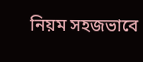নিয়ম সহজভাবে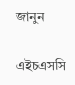জানুন

এইচএসসি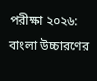পরীক্ষা ২০২৬: বাংলা উচ্চারণের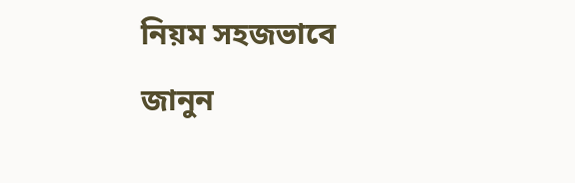নিয়ম সহজভাবে জানুন